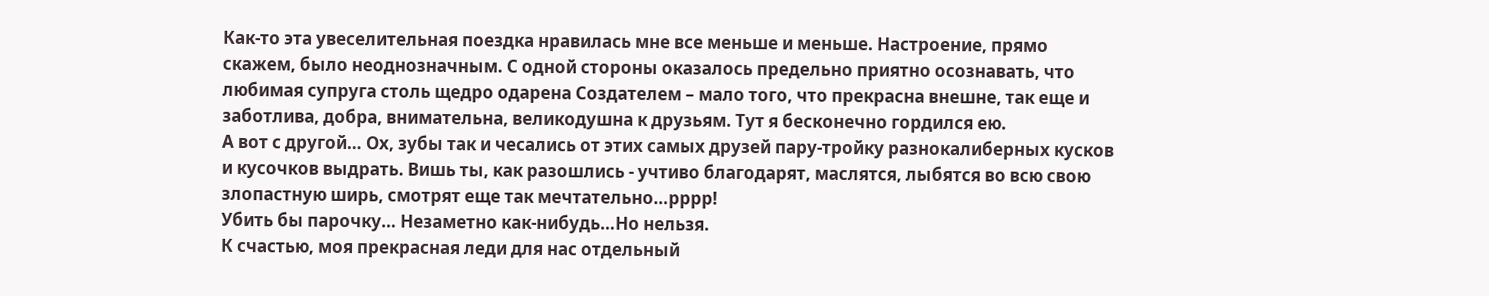Как-то эта увеселительная поездка нравилась мне все меньше и меньше. Настроение, прямо скажем, было неоднозначным. С одной стороны оказалось предельно приятно осознавать, что любимая супруга столь щедро одарена Создателем – мало того, что прекрасна внешне, так еще и заботлива, добра, внимательна, великодушна к друзьям. Тут я бесконечно гордился ею.
А вот с другой… Ох, зубы так и чесались от этих самых друзей пару-тройку разнокалиберных кусков и кусочков выдрать. Вишь ты, как разошлись - учтиво благодарят, маслятся, лыбятся во всю свою злопастную ширь, смотрят еще так мечтательно…рррр!
Убить бы парочку… Незаметно как-нибудь…Но нельзя.
К счастью, моя прекрасная леди для нас отдельный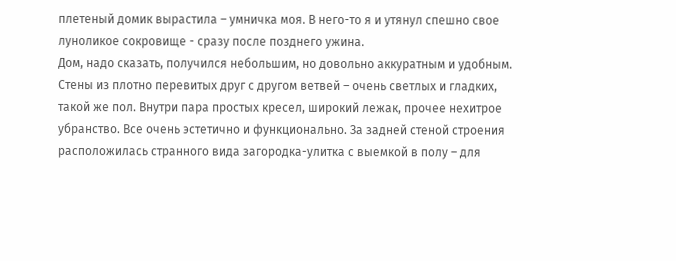плетеный домик вырастила – умничка моя. В него-то я и утянул спешно свое луноликое сокровище - сразу после позднего ужина.
Дом, надо сказать, получился небольшим, но довольно аккуратным и удобным. Стены из плотно перевитых друг с другом ветвей – очень светлых и гладких, такой же пол. Внутри пара простых кресел, широкий лежак, прочее нехитрое убранство. Все очень эстетично и функционально. За задней стеной строения расположилась странного вида загородка-улитка с выемкой в полу – для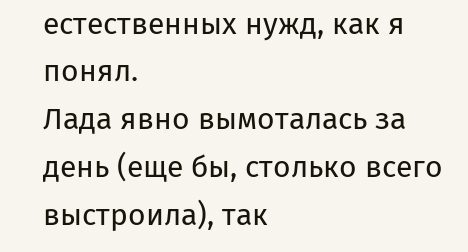естественных нужд, как я понял.
Лада явно вымоталась за день (еще бы, столько всего выстроила), так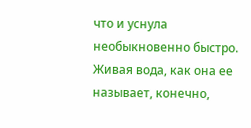что и уснула необыкновенно быстро. Живая вода, как она ее называет, конечно,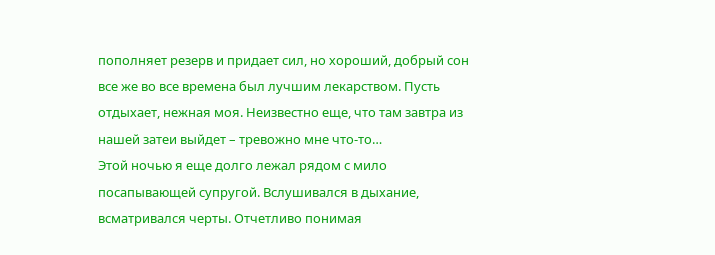пополняет резерв и придает сил, но хороший, добрый сон все же во все времена был лучшим лекарством. Пусть отдыхает, нежная моя. Неизвестно еще, что там завтра из нашей затеи выйдет – тревожно мне что-то…
Этой ночью я еще долго лежал рядом с мило посапывающей супругой. Вслушивался в дыхание, всматривался черты. Отчетливо понимая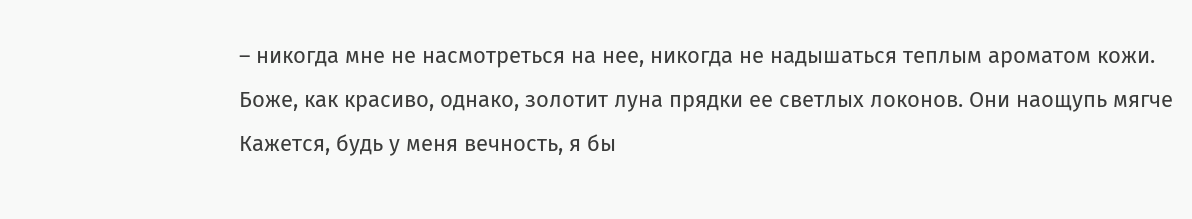– никогда мне не насмотреться на нее, никогда не надышаться теплым ароматом кожи.
Боже, как красиво, однако, золотит луна прядки ее светлых локонов. Они наощупь мягче
Кажется, будь у меня вечность, я бы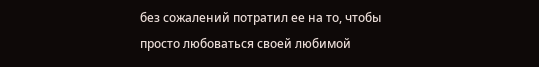без сожалений потратил ее на то, чтобы просто любоваться своей любимой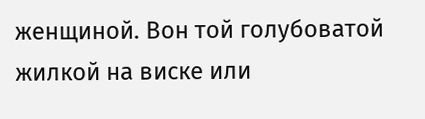женщиной. Вон той голубоватой жилкой на виске или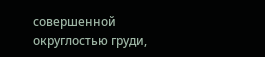совершенной округлостью груди,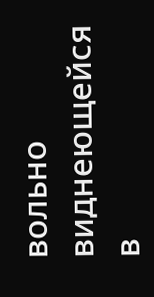вольно виднеющейся в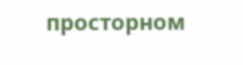просторном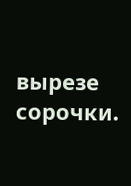вырезе сорочки.